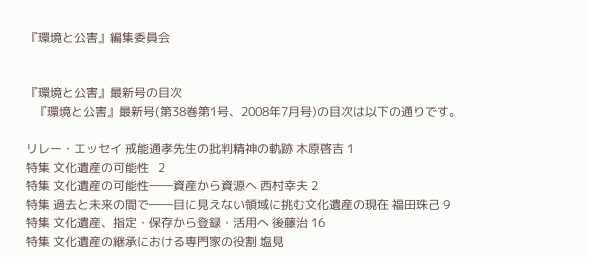『環境と公害』編集委員会


『環境と公害』最新号の目次
   『環境と公害』最新号(第38巻第1号、2008年7月号)の目次は以下の通りです。

リレー・エッセイ 戒能通孝先生の批判精神の軌跡 木原啓吉 1
特集 文化遺産の可能性   2
特集 文化遺産の可能性――資産から資源へ 西村幸夫 2
特集 過去と未来の間で――目に見えない領域に挑む文化遺産の現在 福田珠己 9
特集 文化遺産、指定・保存から登録・活用へ 後藤治 16
特集 文化遺産の継承における専門家の役割 塩見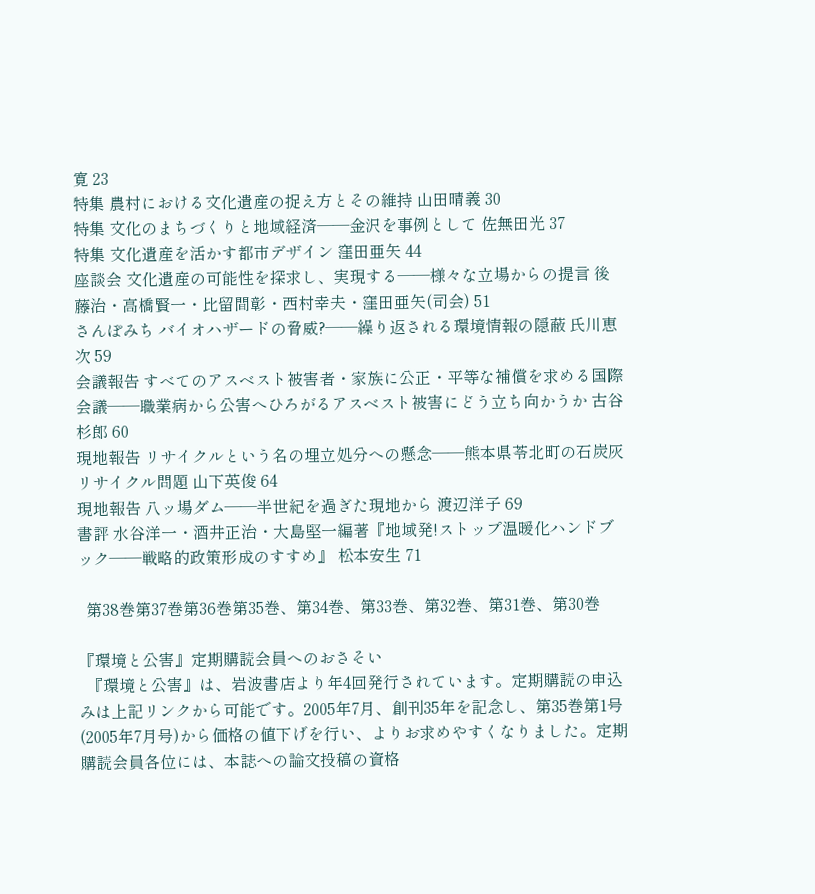寛 23
特集 農村における文化遺産の捉え方とその維持 山田晴義 30
特集 文化のまちづくりと地域経済――金沢を事例として 佐無田光 37
特集 文化遺産を活かす都市デザイン 窪田亜矢 44
座談会 文化遺産の可能性を探求し、実現する――様々な立場からの提言 後藤治・高橋賢一・比留間彰・西村幸夫・窪田亜矢(司会) 51
さんぽみち バイオハザードの脅威?――繰り返される環境情報の隠蔽 氏川恵次 59
会議報告 すべてのアスベスト被害者・家族に公正・平等な補償を求める国際会議――職業病から公害へひろがるアスベスト被害にどう立ち向かうか 古谷杉郎 60
現地報告 リサイクルという名の埋立処分への懸念――熊本県苓北町の石炭灰リサイクル問題 山下英俊 64
現地報告 八ッ場ダム――半世紀を過ぎた現地から 渡辺洋子 69
書評 水谷洋一・酒井正治・大島堅一編著『地域発!ストップ温暖化ハンドブック――戦略的政策形成のすすめ』 松本安生 71

  第38巻第37巻第36巻第35巻、第34巻、第33巻、第32巻、第31巻、第30巻

『環境と公害』定期購読会員へのおさそい
  『環境と公害』は、岩波書店より年4回発行されています。定期購読の申込みは上記リンクから可能です。2005年7月、創刊35年を記念し、第35巻第1号(2005年7月号)から価格の値下げを行い、よりお求めやすくなりました。定期購読会員各位には、本誌への論文投稿の資格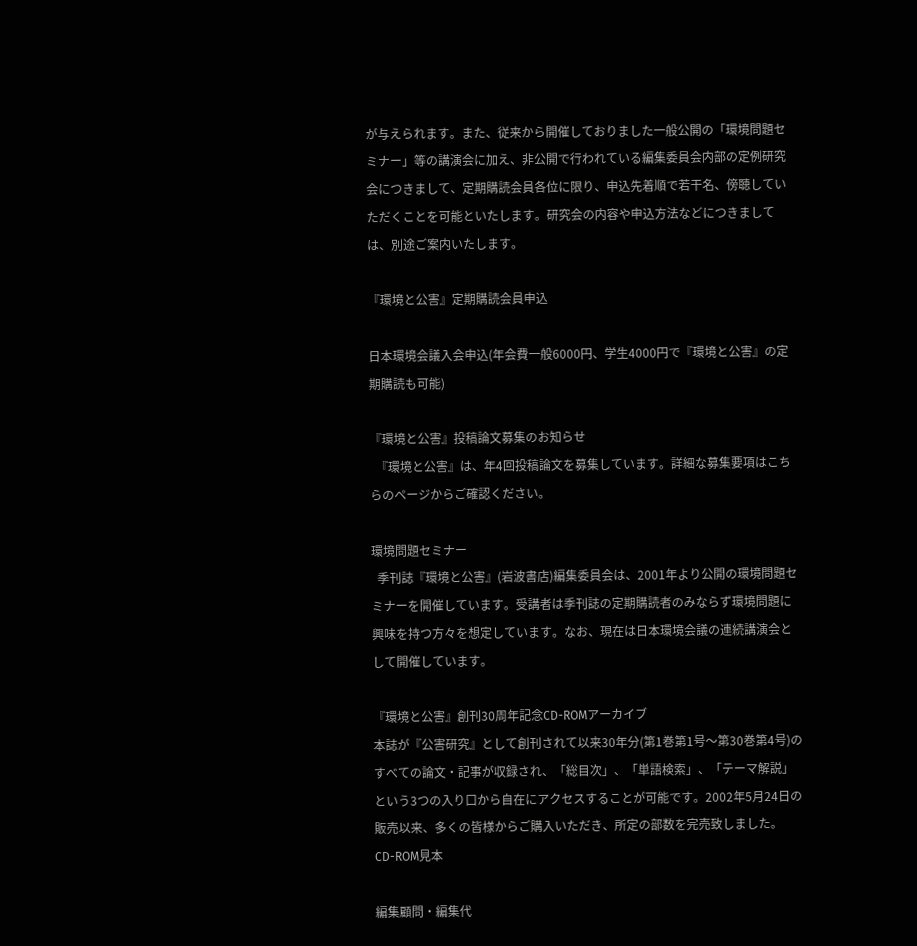が与えられます。また、従来から開催しておりました一般公開の「環境問題セミナー」等の講演会に加え、非公開で行われている編集委員会内部の定例研究会につきまして、定期購読会員各位に限り、申込先着順で若干名、傍聴していただくことを可能といたします。研究会の内容や申込方法などにつきましては、別途ご案内いたします。

『環境と公害』定期購読会員申込

日本環境会議入会申込(年会費一般6000円、学生4000円で『環境と公害』の定期購読も可能)

『環境と公害』投稿論文募集のお知らせ
  『環境と公害』は、年4回投稿論文を募集しています。詳細な募集要項はこちらのページからご確認ください。

環境問題セミナー
  季刊誌『環境と公害』(岩波書店)編集委員会は、2001年より公開の環境問題セミナーを開催しています。受講者は季刊誌の定期購読者のみならず環境問題に興味を持つ方々を想定しています。なお、現在は日本環境会議の連続講演会として開催しています。

『環境と公害』創刊30周年記念CD-ROMアーカイブ
本誌が『公害研究』として創刊されて以来30年分(第1巻第1号〜第30巻第4号)のすべての論文・記事が収録され、「総目次」、「単語検索」、「テーマ解説」という3つの入り口から自在にアクセスすることが可能です。2002年5月24日の販売以来、多くの皆様からご購入いただき、所定の部数を完売致しました。
CD-ROM見本

編集顧問・編集代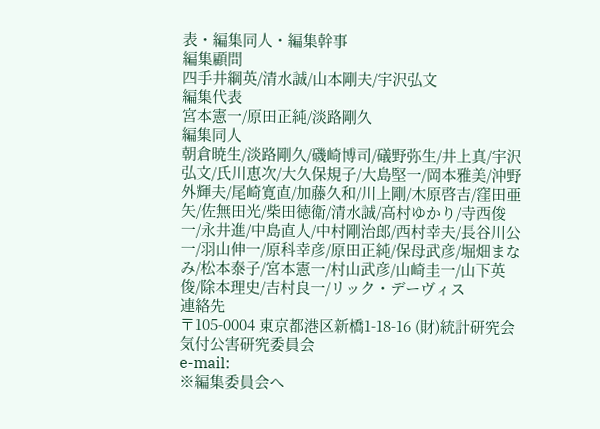表・編集同人・編集幹事
編集顧問
四手井綱英/清水誠/山本剛夫/宇沢弘文
編集代表
宮本憲一/原田正純/淡路剛久
編集同人
朝倉暁生/淡路剛久/磯崎博司/礒野弥生/井上真/宇沢弘文/氏川恵次/大久保規子/大島堅一/岡本雅美/沖野外輝夫/尾崎寛直/加藤久和/川上剛/木原啓吉/窪田亜矢/佐無田光/柴田徳衛/清水誠/高村ゆかり/寺西俊一/永井進/中島直人/中村剛治郎/西村幸夫/長谷川公一/羽山伸一/原科幸彦/原田正純/保母武彦/堀畑まなみ/松本泰子/宮本憲一/村山武彦/山崎圭一/山下英俊/除本理史/吉村良一/リック・デーヴィス
連絡先
〒105-0004 東京都港区新橋1-18-16 (財)統計研究会気付公害研究委員会
e-mail:
※編集委員会へ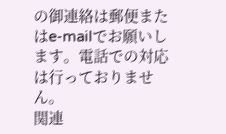の御連絡は郵便またはe-mailでお願いします。電話での対応は行っておりません。
関連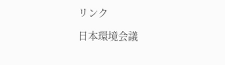リンク
日本環境会議